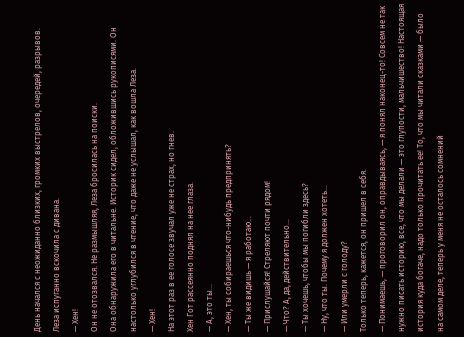День начался с неожиданно близких, громких выстрелов, очередей, разрывов.
Леза испуганно вскочила с дивана.
— Хен!
Он не отозвался. Не размышляя, Леза бросилась на поиски.
Она обнаружила его в читальне. Историк сидел, обложившись рукописями. Он настолько углубился в чтение, что даже не услышал, как вошла Леза.
— Хен!
На этот раз в ее голосе звучал уже не страх, но гнев.
Хен Гот рассеянно поднял на нее глаза.
— А, это ты…
— Хен, ты собираешься что-нибудь предпринять?
— Ты же видишь — я работаю…
— Прислушайся! Стреляют почти рядом!
— Что? А, да, действительно…
— Ты хочешь, чтобы мы погибли здесь?
— Ну, что ты. Почему я должен хотеть…
— Или умерли с голоду?
Только теперь, кажется, он пришел в себя.
— Понимаешь, — проговорил он, оправдываясь, — я понял наконец-то! Совсем не так нужно писать историю, все, что мы делали — это глупости, мальчишество! Настоящая история куда богаче, надо только прочитать ее! То, что мы читали сказками — было на самом деле, теперь у меня не осталось сомнений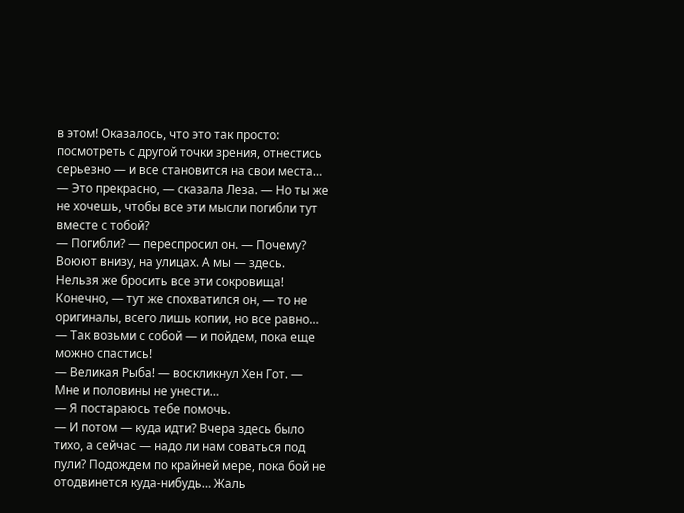в этом! Оказалось, что это так просто: посмотреть с другой точки зрения, отнестись серьезно — и все становится на свои места…
— Это прекрасно, — сказала Леза. — Но ты же не хочешь, чтобы все эти мысли погибли тут вместе с тобой?
— Погибли? — переспросил он. — Почему? Воюют внизу, на улицах. А мы — здесь. Нельзя же бросить все эти сокровища! Конечно, — тут же спохватился он, — то не оригиналы, всего лишь копии, но все равно…
— Так возьми с собой — и пойдем, пока еще можно спастись!
— Великая Рыба! — воскликнул Хен Гот. — Мне и половины не унести…
— Я постараюсь тебе помочь.
— И потом — куда идти? Вчера здесь было тихо, а сейчас — надо ли нам соваться под пули? Подождем по крайней мере, пока бой не отодвинется куда-нибудь… Жаль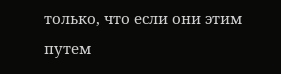только, что если они этим путем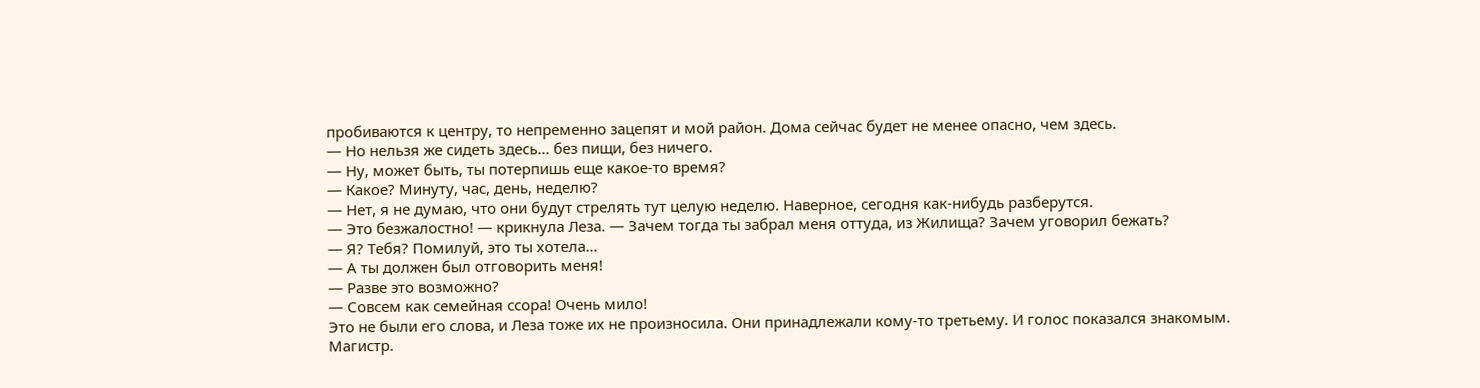пробиваются к центру, то непременно зацепят и мой район. Дома сейчас будет не менее опасно, чем здесь.
— Но нельзя же сидеть здесь… без пищи, без ничего.
— Ну, может быть, ты потерпишь еще какое-то время?
— Какое? Минуту, час, день, неделю?
— Нет, я не думаю, что они будут стрелять тут целую неделю. Наверное, сегодня как-нибудь разберутся.
— Это безжалостно! — крикнула Леза. — Зачем тогда ты забрал меня оттуда, из Жилища? Зачем уговорил бежать?
— Я? Тебя? Помилуй, это ты хотела…
— А ты должен был отговорить меня!
— Разве это возможно?
— Совсем как семейная ссора! Очень мило!
Это не были его слова, и Леза тоже их не произносила. Они принадлежали кому-то третьему. И голос показался знакомым.
Магистр.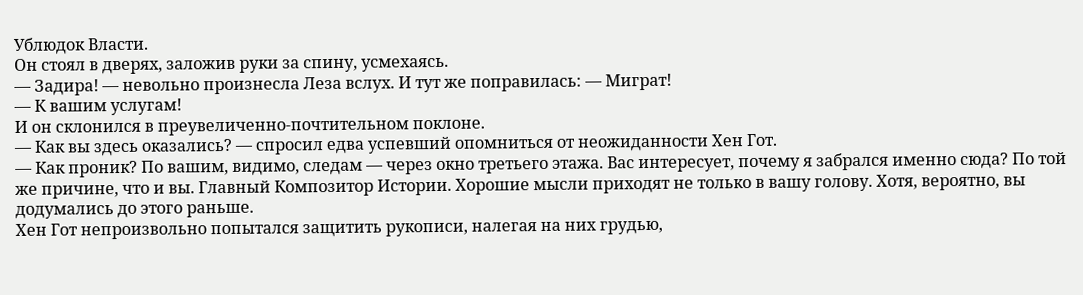Ублюдок Власти.
Он стоял в дверях, заложив руки за спину, усмехаясь.
— Задира! — невольно произнесла Леза вслух. И тут же поправилась: — Миграт!
— К вашим услугам!
И он склонился в преувеличенно-почтительном поклоне.
— Как вы здесь оказались? — спросил едва успевший опомниться от неожиданности Хен Гот.
— Как проник? По вашим, видимо, следам — через окно третьего этажа. Вас интересует, почему я забрался именно сюда? По той же причине, что и вы. Главный Композитор Истории. Хорошие мысли приходят не только в вашу голову. Хотя, вероятно, вы додумались до этого раньше.
Хен Гот непроизвольно попытался защитить рукописи, налегая на них грудью,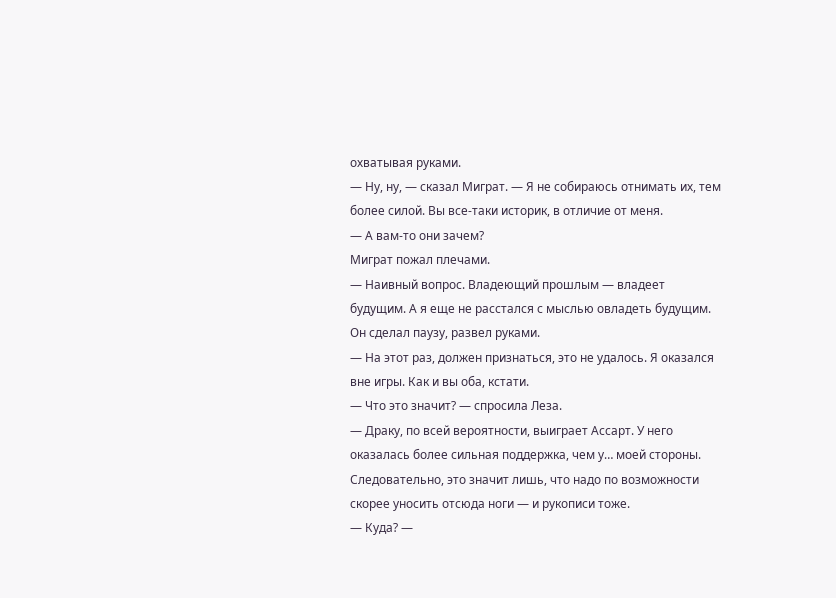охватывая руками.
— Ну, ну, — сказал Миграт. — Я не собираюсь отнимать их, тем более силой. Вы все-таки историк, в отличие от меня.
— А вам-то они зачем?
Миграт пожал плечами.
— Наивный вопрос. Владеющий прошлым — владеет будущим. А я еще не расстался с мыслью овладеть будущим.
Он сделал паузу, развел руками.
— На этот раз, должен признаться, это не удалось. Я оказался вне игры. Как и вы оба, кстати.
— Что это значит? — спросила Леза.
— Драку, по всей вероятности, выиграет Ассарт. У него оказалась более сильная поддержка, чем у… моей стороны. Следовательно, это значит лишь, что надо по возможности скорее уносить отсюда ноги — и рукописи тоже.
— Куда? —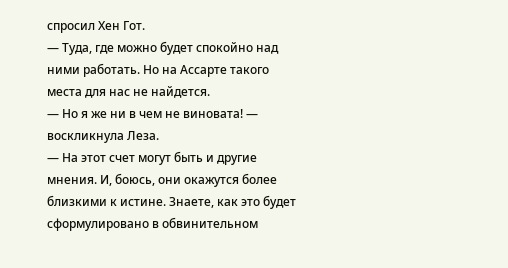спросил Хен Гот.
— Туда, где можно будет спокойно над ними работать. Но на Ассарте такого места для нас не найдется.
— Но я же ни в чем не виновата! — воскликнула Леза.
— На этот счет могут быть и другие мнения. И, боюсь, они окажутся более близкими к истине. Знаете, как это будет сформулировано в обвинительном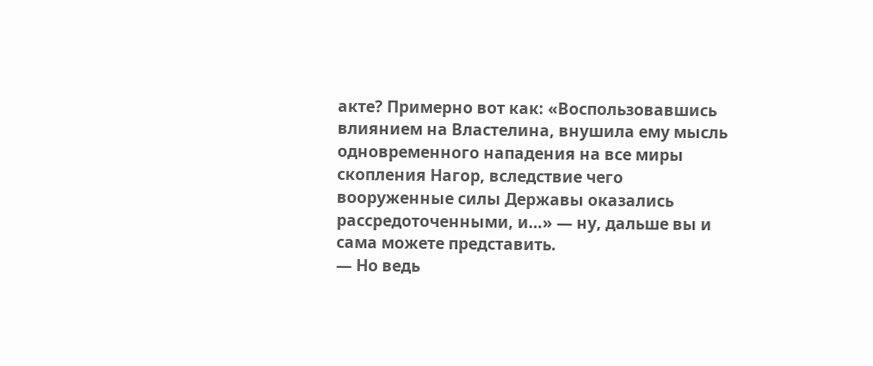акте? Примерно вот как: «Воспользовавшись влиянием на Властелина, внушила ему мысль одновременного нападения на все миры скопления Нагор, вследствие чего вооруженные силы Державы оказались рассредоточенными, и…» — ну, дальше вы и сама можете представить.
— Но ведь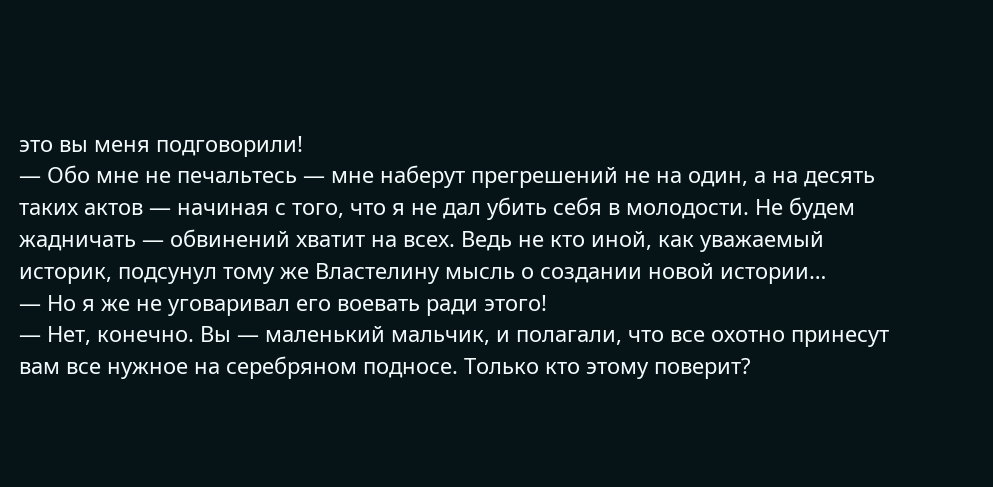это вы меня подговорили!
— Обо мне не печальтесь — мне наберут прегрешений не на один, а на десять таких актов — начиная с того, что я не дал убить себя в молодости. Не будем жадничать — обвинений хватит на всех. Ведь не кто иной, как уважаемый историк, подсунул тому же Властелину мысль о создании новой истории…
— Но я же не уговаривал его воевать ради этого!
— Нет, конечно. Вы — маленький мальчик, и полагали, что все охотно принесут вам все нужное на серебряном подносе. Только кто этому поверит?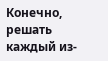Конечно, решать каждый из-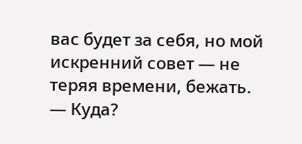вас будет за себя, но мой искренний совет — не теряя времени, бежать.
— Куда?